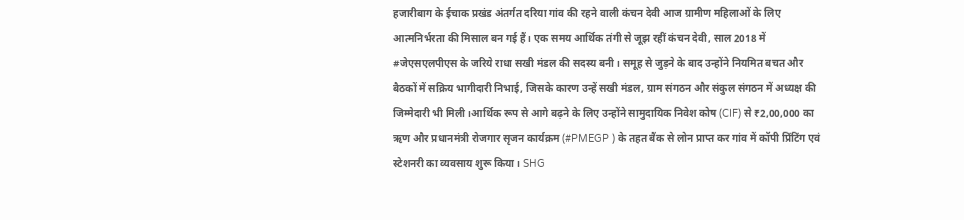हजारीबाग के ईचाक प्रखंड अंतर्गत दरिया गांव की रहने वाली कंचन देवी आज ग्रामीण महिलाओं के लिए आत्मनिर्भरता की मिसाल बन गई हैं। एक समय आर्थिक तंगी से जूझ रहीं कंचन देवी, साल 2018 में #जेएसएलपीएस के जरिये राधा सखी मंडल की सदस्य बनी। समूह से जुड़ने के बाद उन्होंने नियमित बचत और बैठकों में सक्रिय भागीदारी निभाई, जिसके कारण उन्हें सखी मंडल, ग्राम संगठन और संकुल संगठन में अध्यक्ष की जिम्मेदारी भी मिली।आर्थिक रूप से आगे बढ़ने के लिए उन्होंने सामुदायिक निवेश कोष (CIF) से ₹2,00,000 का ऋण और प्रधानमंत्री रोजगार सृजन कार्यक्रम (#PMEGP ) के तहत बैंक से लोन प्राप्त कर गांव में कॉपी प्रिंटिंग एवं स्टेशनरी का व्यवसाय शुरू किया। SHG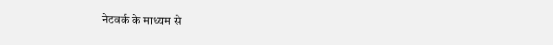नेटवर्क के माध्यम से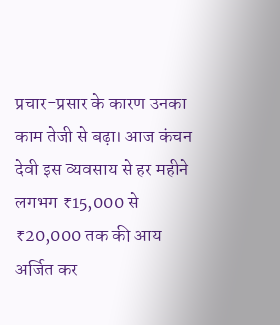प्रचार-प्रसार के कारण उनका काम तेजी से बढ़ा। आज कंचन देवी इस व्यवसाय से हर महीने लगभग ₹15,000 से ₹20,000 तक की आय अर्जित कर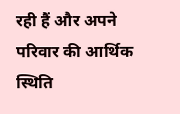रही हैं और अपने परिवार की आर्थिक स्थिति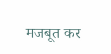मजबूत कर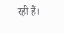रही हैं।